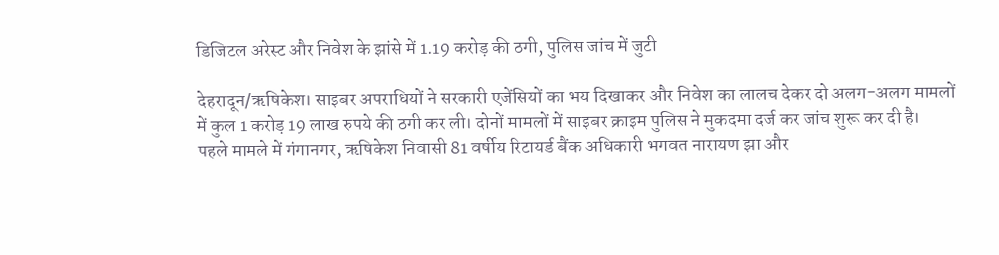डिजिटल अरेस्ट और निवेश के झांसे में 1.19 करोड़ की ठगी, पुलिस जांच में जुटी

देहरादून/ऋषिकेश। साइबर अपराधियों ने सरकारी एजेंसियों का भय दिखाकर और निवेश का लालच देकर दो अलग-अलग मामलों में कुल 1 करोड़ 19 लाख रुपये की ठगी कर ली। दोनों मामलों में साइबर क्राइम पुलिस ने मुकदमा दर्ज कर जांच शुरू कर दी है।
पहले मामले में गंगानगर, ऋषिकेश निवासी 81 वर्षीय रिटायर्ड बैंक अधिकारी भगवत नारायण झा और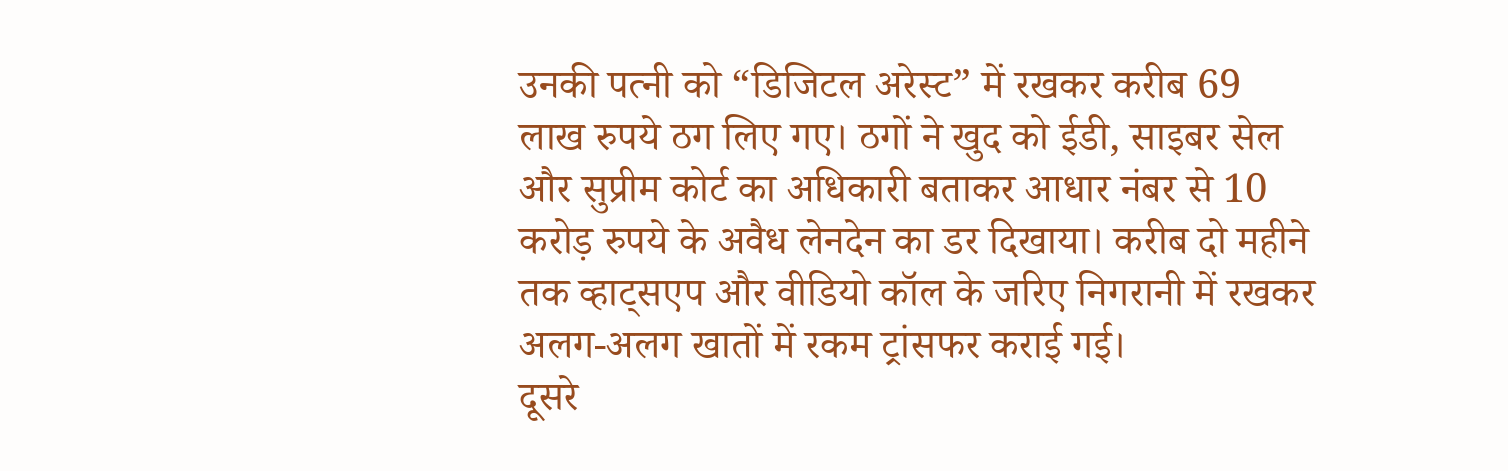उनकी पत्नी को “डिजिटल अरेस्ट” में रखकर करीब 69 लाख रुपये ठग लिए गए। ठगों ने खुद को ईडी, साइबर सेल और सुप्रीम कोर्ट का अधिकारी बताकर आधार नंबर से 10 करोड़ रुपये के अवैध लेनदेन का डर दिखाया। करीब दो महीने तक व्हाट्सएप और वीडियो कॉल के जरिए निगरानी में रखकर अलग-अलग खातों में रकम ट्रांसफर कराई गई।
दूसरे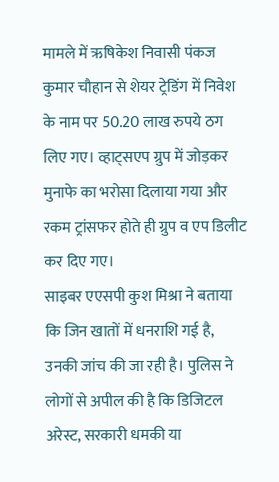मामले में ऋषिकेश निवासी पंकज कुमार चौहान से शेयर ट्रेडिंग में निवेश के नाम पर 50.20 लाख रुपये ठग लिए गए। व्हाट्सएप ग्रुप में जोड़कर मुनाफे का भरोसा दिलाया गया और रकम ट्रांसफर होते ही ग्रुप व एप डिलीट कर दिए गए।
साइबर एएसपी कुश मिश्रा ने बताया कि जिन खातों में धनराशि गई है, उनकी जांच की जा रही है। पुलिस ने लोगों से अपील की है कि डिजिटल अरेस्ट, सरकारी धमकी या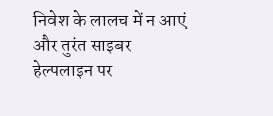निवेश के लालच में न आएं और तुरंत साइबर हेल्पलाइन पर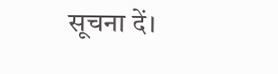सूचना दें।